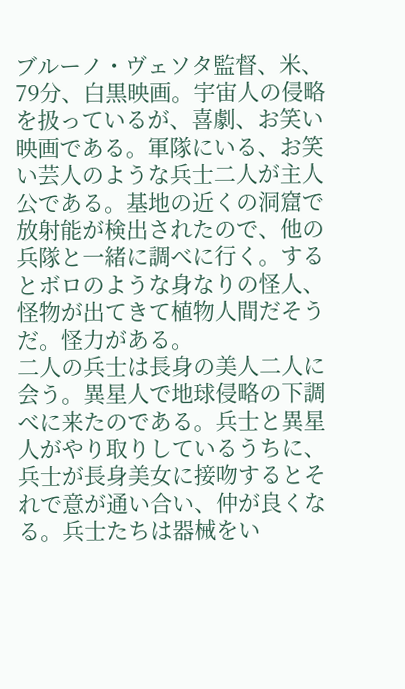ブルーノ・ヴェソタ監督、米、79分、白黒映画。宇宙人の侵略を扱っているが、喜劇、お笑い映画である。軍隊にいる、お笑い芸人のような兵士二人が主人公である。基地の近くの洞窟で放射能が検出されたので、他の兵隊と一緒に調べに行く。するとボロのような身なりの怪人、怪物が出てきて植物人間だそうだ。怪力がある。
二人の兵士は長身の美人二人に会う。異星人で地球侵略の下調べに来たのである。兵士と異星人がやり取りしているうちに、兵士が長身美女に接吻するとそれで意が通い合い、仲が良くなる。兵士たちは器械をい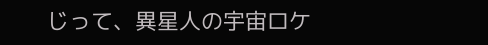じって、異星人の宇宙ロケ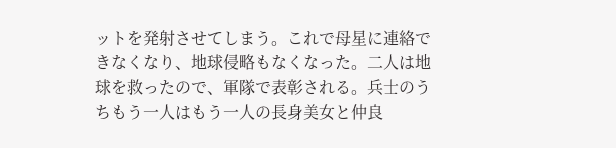ットを発射させてしまう。これで母星に連絡できなくなり、地球侵略もなくなった。二人は地球を救ったので、軍隊で表彰される。兵士のうちもう一人はもう一人の長身美女と仲良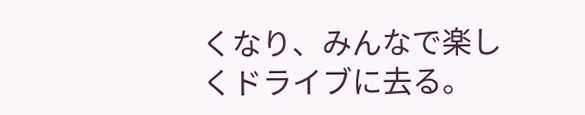くなり、みんなで楽しくドライブに去る。